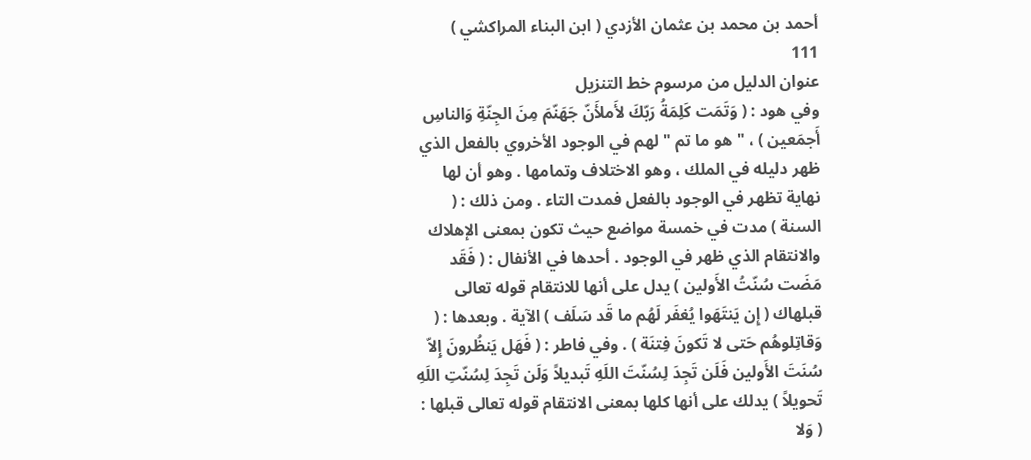أحمد بن محمد بن عثمان الأزدي ( ابن البناء المراكشي )
111
عنوان الدليل من مرسوم خط التنزيل
وفي هود : ( وَتَمَت كَلِمَةُ رَبّكَ لأَملأَنّ جَهَنّمَ مِنَ الجِنّةِ وَالناسِ أَجمَعين ) ، " هو ما تم " لهم في الوجود الأخروي بالفعل الذي ظهر دليله في الملك ، وهو الاختلاف وتمامها . وهو أن لها نهاية تظهر في الوجود بالفعل فمدت التاء . ومن ذلك : ( السنة ) مدت في خمسة مواضع حيث تكون بمعنى الإهلاك والانتقام الذي ظهر في الوجود . أحدها في الأنفال : ( فَقَد مَضَت سُنّتُ الأَولين ) يدل على أنها للانتقام قوله تعالى قبلهاك ( إِن يَنتَهَوا يُغفَر لَهُم ما قَد سَلَف ) الآية . وبعدها : ( وَقاتِلوهُم حَتى لا تَكونَ فِتنَة ) . وفي فاطر : ( فَهَل يَنظُرونَ إِلاّ سُنَتَ الأَولين فَلَن تَجِدَ لِسُنّتَ اللَهِ تَبديلاً وَلَن تَجِدَ لِسُنّتِ اللَهِ تَحويلاً ) يدلك على أنها كلها بمعنى الانتقام قوله تعالى قبلها : ( وَلا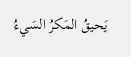يَحيقُ المَكرُ السَيءُ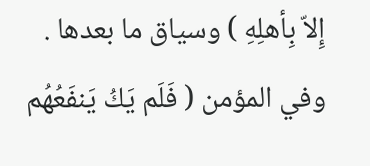إِلاّ بِأهلِهِ ) وسياق ما بعدها . وفي المؤمن ( فَلَم يَكُ يَنفَعُهُم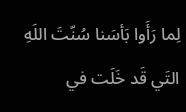لِما رَأَوا بَأسَنا سُنّتَ اللَهِ التَي قَد خَلَت في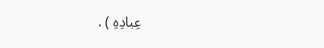عِبادِهِ ) .